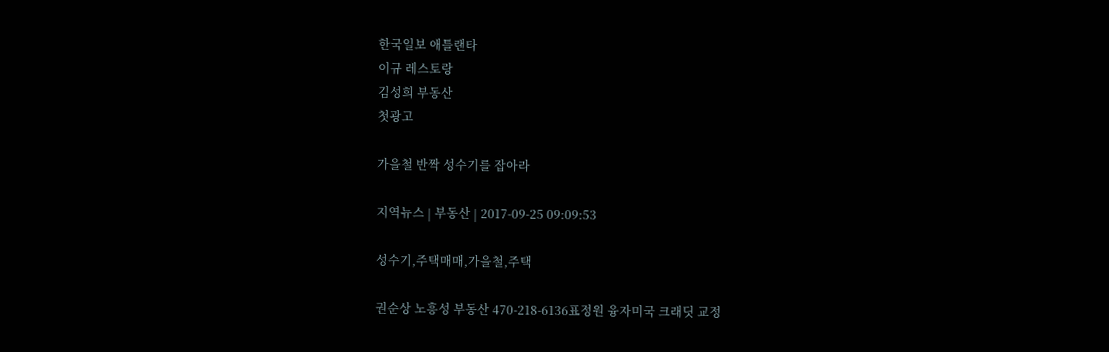한국일보 애틀랜타
이규 레스토랑
김성희 부동산
첫광고

가을철 반짝 성수기를 잡아라

지역뉴스 | 부동산 | 2017-09-25 09:09:53

성수기,주택매매,가을철,주택

권순상 노흥성 부동산 470-218-6136표정원 융자미국 크래딧 교정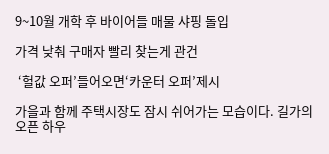9~10월 개학 후 바이어들 매물 샤핑 돌입

가격 낮춰 구매자 빨리 찾는게 관건

 ‘헐값 오퍼’들어오면‘카운터 오퍼’제시

가을과 함께 주택시장도 잠시 쉬어가는 모습이다. 길가의 오픈 하우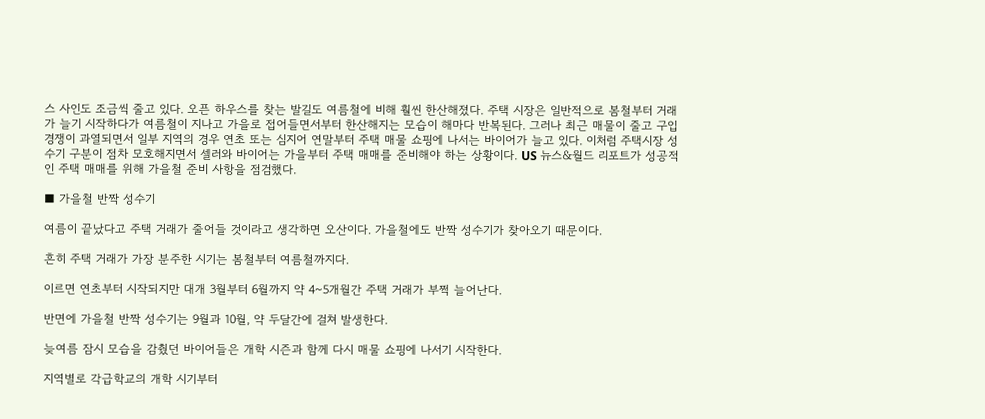스 사인도 조금씩 줄고 있다. 오픈 하우스를 찾는 발길도 여름철에 비해 훨씬 한산해졌다. 주택 시장은 일반적으로 봄철부터 거래가 늘기 시작하다가 여름철이 지나고 가을로 접어들면서부터 한산해지는 모습이 해마다 반복된다. 그러나 최근 매물이 줄고 구입 경쟁이 과열되면서 일부 지역의 경우 연초 또는 심지어 연말부터 주택 매물 쇼핑에 나서는 바이어가 늘고 있다. 이처럼 주택시장 성수기 구분이 점차 모호해지면서 셀러와 바이어는 가을부터 주택 매매를 준비해야 하는 상황이다. US 뉴스&월드 리포트가 성공적인 주택 매매를 위해 가을철 준비 사항을 점검했다.

■ 가을철 반짝 성수기

여름이 끝났다고 주택 거래가 줄어들 것이라고 생각하면 오산이다. 가을철에도 반짝 성수기가 찾아오기 때문이다.

흔히 주택 거래가 가장 분주한 시기는 봄철부터 여름철까지다.

이르면 연초부터 시작되지만 대개 3월부터 6월까지 약 4~5개월간 주택 거래가 부쩍 늘어난다.

반면에 가을철 반짝 성수기는 9월과 10월, 약 두달간에 걸쳐 발생한다.

늦여름 잠시 모습을 감췄던 바이어들은 개학 시즌과 함께 다시 매물 쇼핑에 나서기 시작한다.

지역별로 각급학교의 개학 시기부터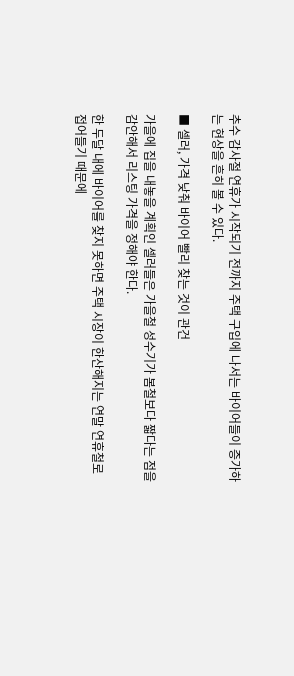추수 감사절 연휴가 시작되기 전까지 주택 구입에 나서는 바이어들이 증가하는 현상을 흔히 볼 수 있다.

■ 셀러, 가격 낮춰 바이어 빨리 찾는 것이 관건

가을에 집을 내놓을 계획인 셀러들은 가을철 성수기가 봄철보다 짧다는 점을 감안해서 리스팅 가격을 정해야 한다.

한 두달 내에 바이어를 찾지 못하면 주택 시장이 한산해지는 연말 연휴철로 접어들기 때문에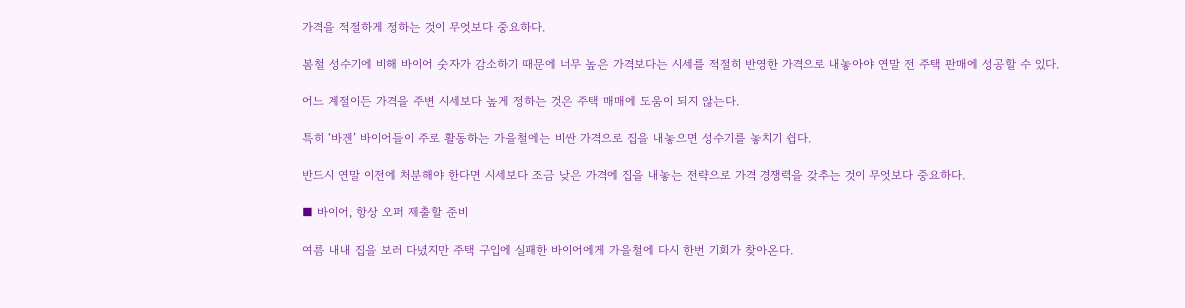가격을 적절하게 정하는 것이 무엇보다 중요하다.

봄철 성수기에 비해 바이어 숫자가 감소하기 때문에 너무 높은 가격보다는 시세를 적절히 반영한 가격으로 내놓아야 연말 전 주택 판매에 성공할 수 있다.

어느 계절이든 가격을 주변 시세보다 높게 정하는 것은 주택 매매에 도움이 되지 않는다.

특히 ‘바겐’ 바이어들이 주로 활동하는 가을철에는 비싼 가격으로 집을 내놓으면 성수기를 놓치기 쉽다.

반드시 연말 이전에 처분해야 한다면 시세보다 조금 낮은 가격에 집을 내놓는 전략으로 가격 경쟁력을 갖추는 것이 무엇보다 중요하다.

■ 바이어, 항상 오퍼 제출할 준비

여름 내내 집을 보러 다녔지만 주택 구입에 실패한 바이어에게 가을철에 다시 한번 기회가 찾아온다.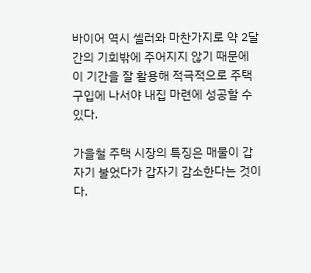바이어 역시 셀러와 마찬가지로 약 2달간의 기회밖에 주어지지 않기 때문에 이 기간을 잘 활용해 적극적으로 주택 구입에 나서야 내집 마련에 성공할 수 있다.

가을철 주택 시장의 특징은 매물이 갑자기 불었다가 갑자기 감소한다는 것이다.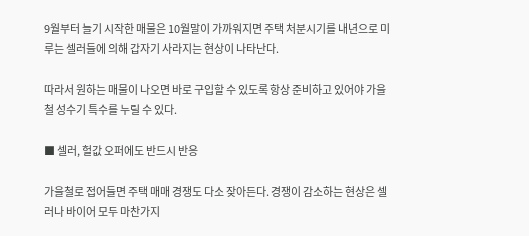9월부터 늘기 시작한 매물은 10월말이 가까워지면 주택 처분시기를 내년으로 미루는 셀러들에 의해 갑자기 사라지는 현상이 나타난다.

따라서 원하는 매물이 나오면 바로 구입할 수 있도록 항상 준비하고 있어야 가을철 성수기 특수를 누릴 수 있다.

■ 셀러, 헐값 오퍼에도 반드시 반응

가을철로 접어들면 주택 매매 경쟁도 다소 잦아든다. 경쟁이 감소하는 현상은 셀러나 바이어 모두 마찬가지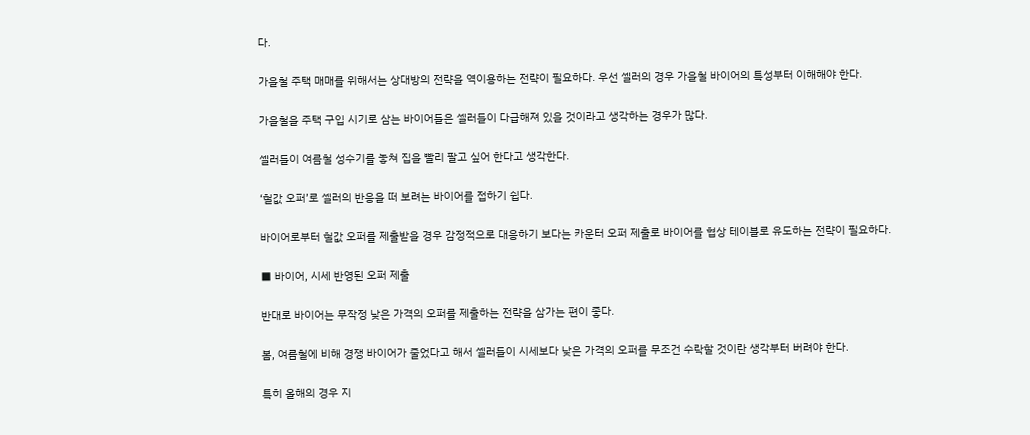다.

가을철 주택 매매를 위해서는 상대방의 전략을 역이용하는 전략이 필요하다. 우선 셀러의 경우 가을철 바이어의 특성부터 이해해야 한다.

가을철을 주택 구입 시기로 삼는 바이어들은 셀러들이 다급해져 있을 것이라고 생각하는 경우가 많다.

셀러들이 여름철 성수기를 놓쳐 집을 빨리 팔고 싶어 한다고 생각한다.

‘헐값 오퍼’로 셀러의 반응을 떠 보려는 바이어를 접하기 쉽다.

바이어로부터 헐값 오퍼를 제출받을 경우 감정적으로 대응하기 보다는 카운터 오퍼 제출로 바이어를 협상 테이블로 유도하는 전략이 필요하다.

■ 바이어, 시세 반영된 오퍼 제출

반대로 바이어는 무작정 낮은 가격의 오퍼를 제출하는 전략을 삼가는 편이 좋다.

봄, 여름철에 비해 경쟁 바이어가 줄었다고 해서 셀러들이 시세보다 낮은 가격의 오퍼를 무조건 수락할 것이란 생각부터 버려야 한다.

특히 올해의 경우 지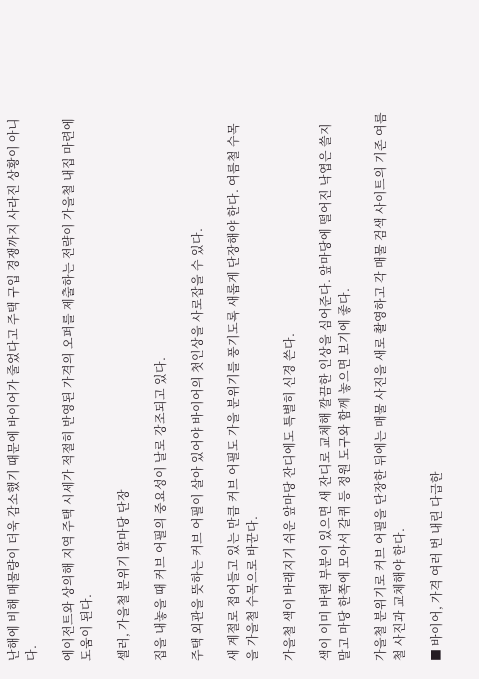난해에 비해 매물량이 더욱 감소했기 때문에 바이어가 줄었다고 주택 구입 경쟁까지 사라진 상황이 아니다.

에이전트와 상의해 지역 주택 시세가 적절히 반영된 가격의 오퍼를 제출하는 전략이 가을철 내집 마련에 도움이 된다.

셀러, 가을철 분위기 앞마당 단장

집을 내놓을 때 커브 어필의 중요성이 날로 강조되고 있다.

주택 외관을 뜻하는 커브 어필이 살아 있어야 바이어의 첫인상을 사로잡을 수 있다.

새 계절로 접어들고 있는 만큼 커브 어필도 가을 분위기를 풍기도록 새롭게 단장해야 한다. 여름철 수목을 가을철 수목으로 바꾼다.

가을철 색이 바래지기 쉬운 앞마당 잔디에도 특별히 신경 쓴다.

색이 이미 바랜 부분이 있으면 새 잔디로 교체해 깔끔한 인상을 심어준다. 앞마당에 떨어진 낙엽은 쓸지 말고 마당 한쪽에 모아서 갈퀴 등 정원 도구와 함께 놓으면 보기에 좋다.

가을철 분위기로 커브 어필을 단장한 뒤에는 매물 사진을 새로 촬영하고 각 매물 검색 사이트의 기존 여름철 사진과 교체해야 한다.

■ 바이어, 가격 여러 번 내린 다급한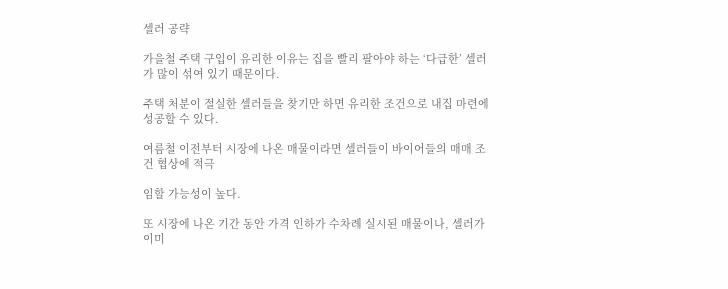셀러 공략

가을철 주택 구입이 유리한 이유는 집을 빨리 팔아야 하는 ‘다급한’ 셀러가 많이 섞여 있기 때문이다.

주택 처분이 절실한 셀러들을 찾기만 하면 유리한 조건으로 내집 마련에 성공할 수 있다.

여름철 이전부터 시장에 나온 매물이라면 셀러들이 바이어들의 매매 조건 협상에 적극

임할 가능성이 높다.

또 시장에 나온 기간 동안 가격 인하가 수차례 실시된 매물이나, 셀러가 이미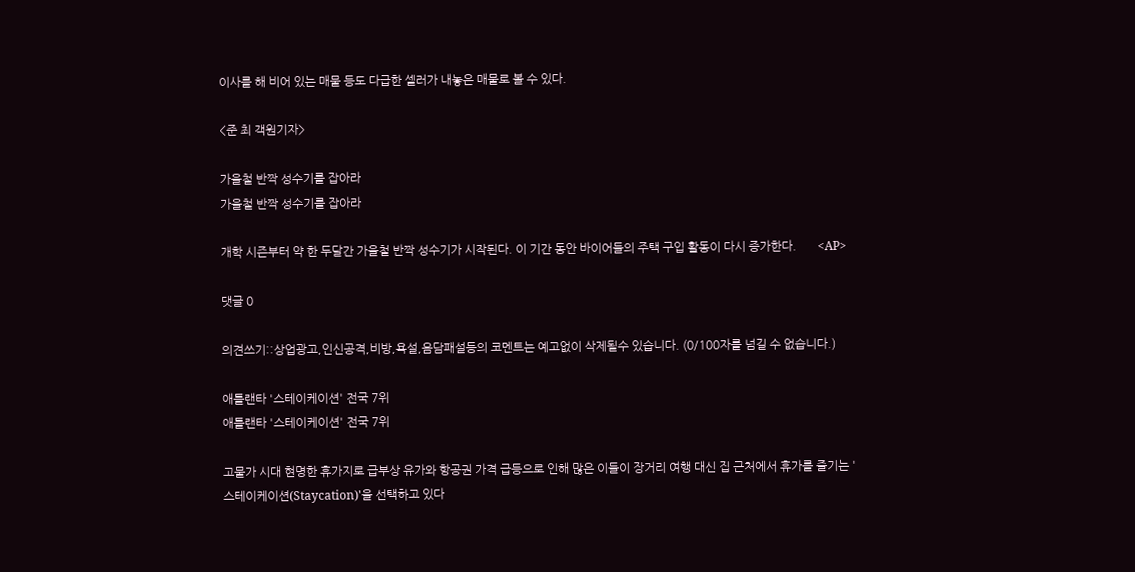이사를 해 비어 있는 매물 등도 다급한 셀러가 내놓은 매물로 볼 수 있다.

<준 최 객원기자>

가을철 반짝 성수기를 잡아라
가을철 반짝 성수기를 잡아라

개학 시즌부터 약 한 두달간 가을철 반짝 성수기가 시작된다. 이 기간 동안 바이어들의 주택 구입 활동이 다시 증가한다.       <AP>

댓글 0

의견쓰기::상업광고,인신공격,비방,욕설,음담패설등의 코멘트는 예고없이 삭제될수 있습니다. (0/100자를 넘길 수 없습니다.)

애틀랜타 '스테이케이션' 전국 7위
애틀랜타 '스테이케이션' 전국 7위

고물가 시대 현명한 휴가지로 급부상 유가와 항공권 가격 급등으로 인해 많은 이들이 장거리 여행 대신 집 근처에서 휴가를 즐기는 '스테이케이션(Staycation)'을 선택하고 있다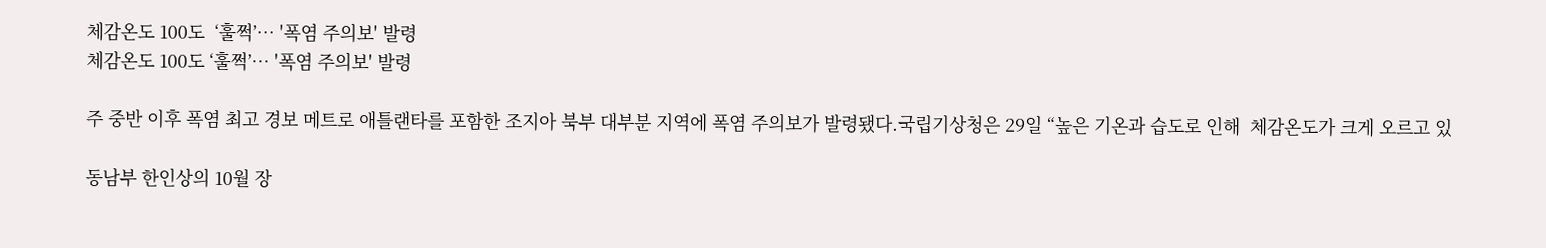체감온도 100도  ‘훌쩍’… '폭염 주의보' 발령
체감온도 100도 ‘훌쩍’… '폭염 주의보' 발령

주 중반 이후 폭염 최고 경보 메트로 애틀랜타를 포함한 조지아 북부 대부분 지역에 폭염 주의보가 발령됐다.국립기상청은 29일 “높은 기온과 습도로 인해  체감온도가 크게 오르고 있

동남부 한인상의 10월 장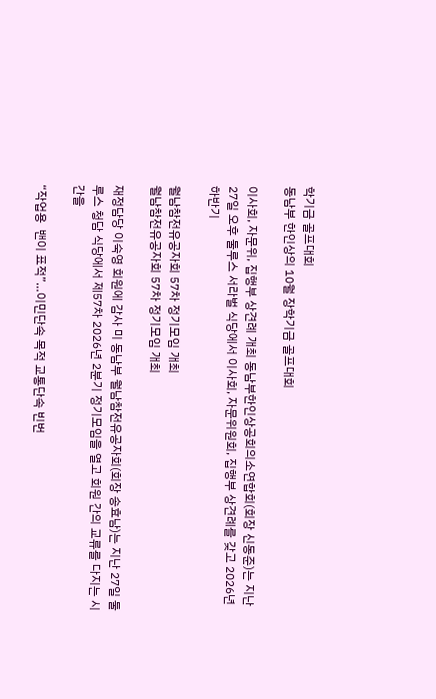학기금 골프대회
동남부 한인상의 10월 장학기금 골프대회

이사회, 자문위, 집행부 상견례 개최 동남부한인상공회의소연합회(회장 신동준)는 지난 27일 오후 둘루스 서라벌 식당에서 이사회, 자문위원회, 집행부 상견례를 갖고 2026년 하반기

월남참전유공자회 57차 정기모임 개최
월남참전유공자회 57차 정기모임 개최

재정담당 이숙영 회원에 감사 미 동남부 월남참전유공자회(회장 송효남)는 지난 27일 둘루스 청담 식당에서 제57차 2026년 2분기 정기모임을 열고 회원 간의 교류를 다지는 시간을

“작업용  밴이 표적”…이민단속 목적 교통단속 빈번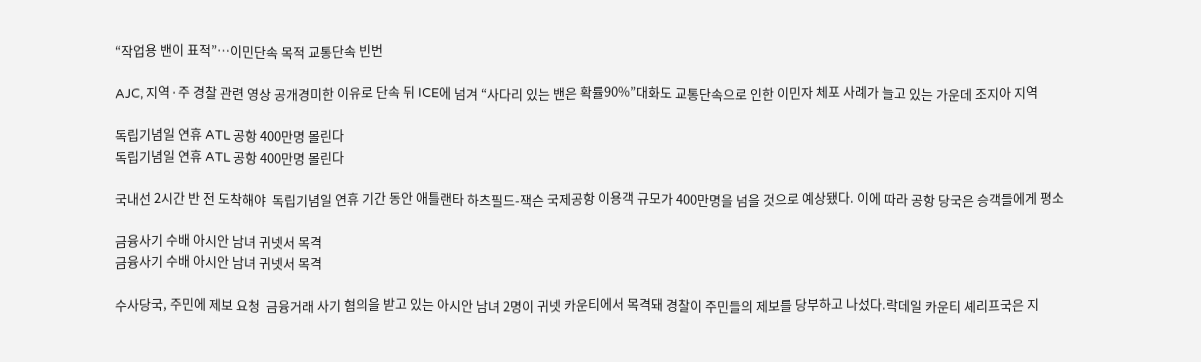“작업용 밴이 표적”…이민단속 목적 교통단속 빈번

AJC, 지역∙주 경찰 관련 영상 공개경미한 이유로 단속 뒤 ICE에 넘겨 “사다리 있는 밴은 확률90%”대화도 교통단속으로 인한 이민자 체포 사례가 늘고 있는 가운데 조지아 지역

독립기념일 연휴 ATL 공항 400만명 몰린다
독립기념일 연휴 ATL 공항 400만명 몰린다

국내선 2시간 반 전 도착해야  독립기념일 연휴 기간 동안 애틀랜타 하츠필드-잭슨 국제공항 이용객 규모가 400만명을 넘을 것으로 예상됐다. 이에 따라 공항 당국은 승객들에게 평소

금융사기 수배 아시안 남녀 귀넷서 목격
금융사기 수배 아시안 남녀 귀넷서 목격

수사당국, 주민에 제보 요청  금융거래 사기 혐의을 받고 있는 아시안 남녀 2명이 귀넷 카운티에서 목격돼 경찰이 주민들의 제보를 당부하고 나섰다.락데일 카운티 셰리프국은 지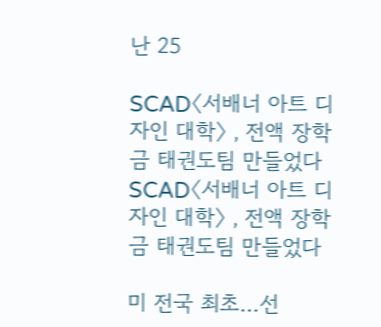난 25

SCAD〈서배너 아트 디자인 대학〉 ‚ 전액 장학금 태권도팀 만들었다
SCAD〈서배너 아트 디자인 대학〉 ‚ 전액 장학금 태권도팀 만들었다

미 전국 최초…선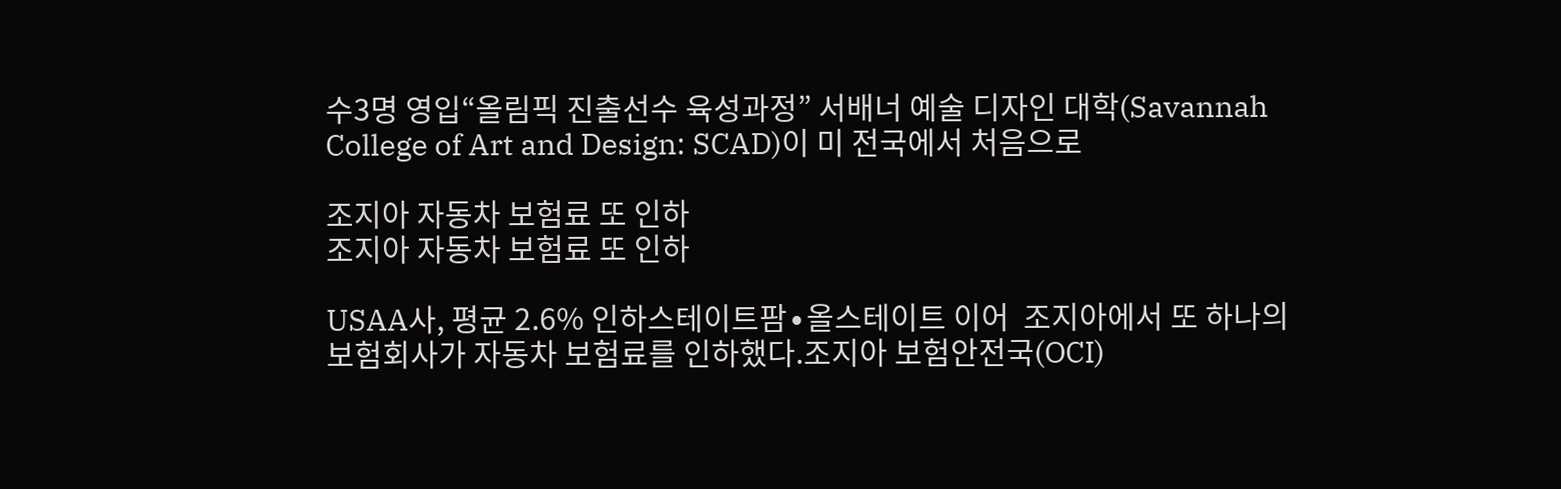수3명 영입“올림픽 진출선수 육성과정” 서배너 예술 디자인 대학(Savannah College of Art and Design: SCAD)이 미 전국에서 처음으로

조지아 자동차 보험료 또 인하
조지아 자동차 보험료 또 인하

USAA사, 평균 2.6% 인하스테이트팜∙올스테이트 이어  조지아에서 또 하나의 보험회사가 자동차 보험료를 인하했다.조지아 보험안전국(OCI)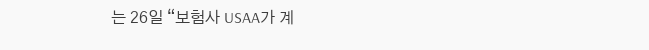는 26일 “보험사 USAA가 계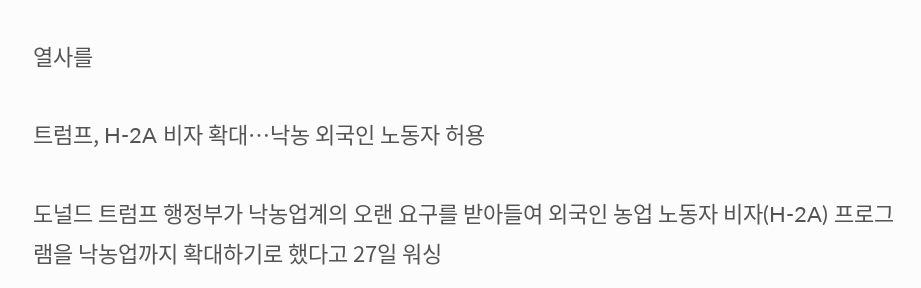열사를

트럼프, H-2A 비자 확대…낙농 외국인 노동자 허용

도널드 트럼프 행정부가 낙농업계의 오랜 요구를 받아들여 외국인 농업 노동자 비자(H-2A) 프로그램을 낙농업까지 확대하기로 했다고 27일 워싱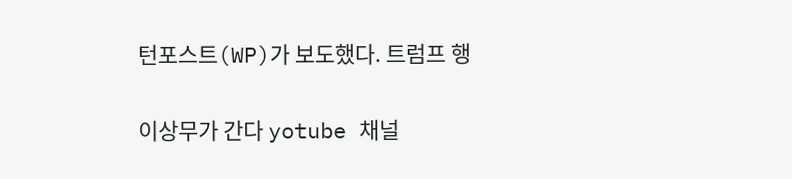턴포스트(WP)가 보도했다. 트럼프 행

이상무가 간다 yotube 채널